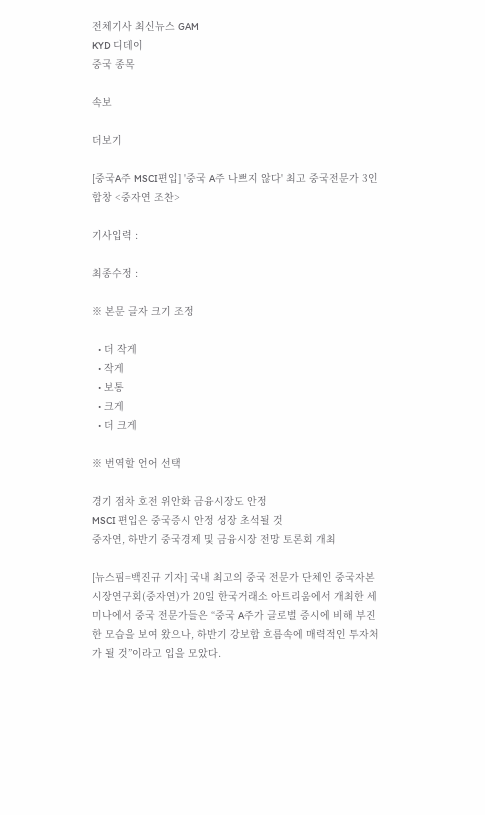전체기사 최신뉴스 GAM
KYD 디데이
중국 종목

속보

더보기

[중국A주 MSCI편입] '중국 A주 나쁘지 않다' 최고 중국전문가 3인 합창 <중자연 조찬>

기사입력 :

최종수정 :

※ 본문 글자 크기 조정

  • 더 작게
  • 작게
  • 보통
  • 크게
  • 더 크게

※ 번역할 언어 선택

경기 점차 호전 위안화 금융시장도 안정
MSCI 편입은 중국증시 안정 성장 초석될 것
중자연, 하반기 중국경제 및 금융시장 전망 토론회 개최

[뉴스핌=백진규 기자] 국내 최고의 중국 전문가 단체인 중국자본시장연구회(중자연)가 20일 한국거래소 아트리움에서 개최한 세미나에서 중국 전문가들은 “중국 A주가 글로벌 증시에 비해 부진한 모습을 보여 왔으나, 하반기 강보합 흐름속에 매력적인 투자처가 될 것”이라고 입을 모았다.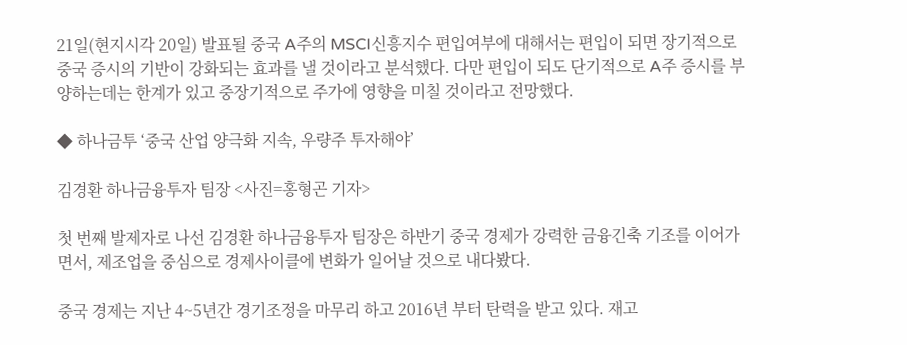21일(현지시각 20일) 발표될 중국 A주의 MSCI신흥지수 편입여부에 대해서는 편입이 되면 장기적으로 중국 증시의 기반이 강화되는 효과를 낼 것이라고 분석했다. 다만 편입이 되도 단기적으로 A주 증시를 부양하는데는 한계가 있고 중장기적으로 주가에 영향을 미칠 것이라고 전망했다.

◆ 하나금투 ‘중국 산업 양극화 지속, 우량주 투자해야’

김경환 하나금융투자 팀장 <사진=홍형곤 기자>

첫 번째 발제자로 나선 김경환 하나금융투자 팀장은 하반기 중국 경제가 강력한 금융긴축 기조를 이어가면서, 제조업을 중심으로 경제사이클에 변화가 일어날 것으로 내다봤다.

중국 경제는 지난 4~5년간 경기조정을 마무리 하고 2016년 부터 탄력을 받고 있다. 재고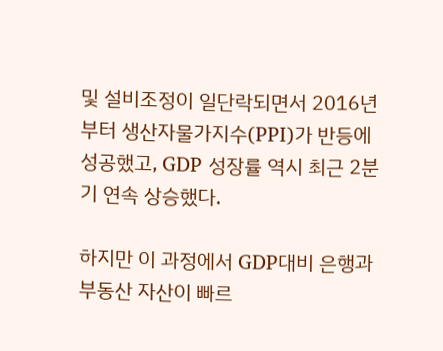및 설비조정이 일단락되면서 2016년부터 생산자물가지수(PPI)가 반등에 성공했고, GDP 성장률 역시 최근 2분기 연속 상승했다.

하지만 이 과정에서 GDP대비 은행과 부동산 자산이 빠르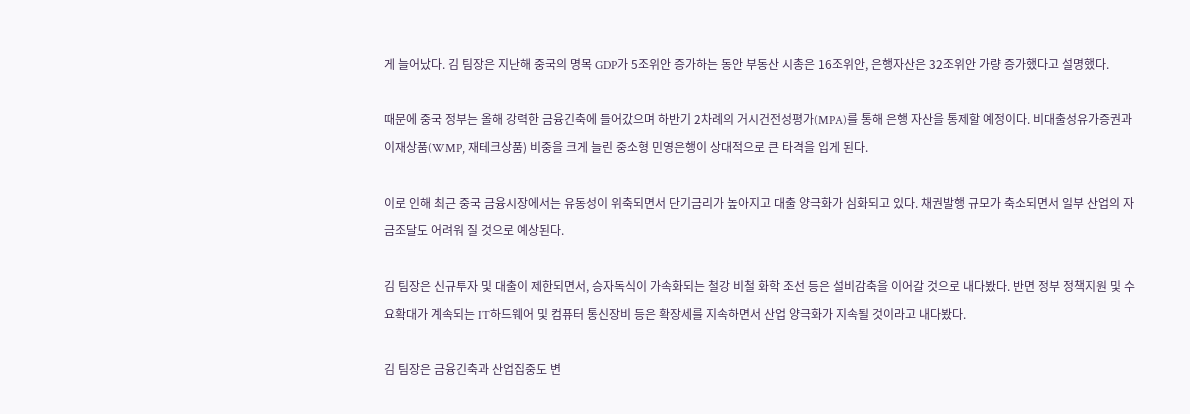게 늘어났다. 김 팀장은 지난해 중국의 명목 GDP가 5조위안 증가하는 동안 부동산 시총은 16조위안, 은행자산은 32조위안 가량 증가했다고 설명했다.

때문에 중국 정부는 올해 강력한 금융긴축에 들어갔으며 하반기 2차례의 거시건전성평가(MPA)를 통해 은행 자산을 통제할 예정이다. 비대출성유가증권과 이재상품(WMP, 재테크상품) 비중을 크게 늘린 중소형 민영은행이 상대적으로 큰 타격을 입게 된다.

이로 인해 최근 중국 금융시장에서는 유동성이 위축되면서 단기금리가 높아지고 대출 양극화가 심화되고 있다. 채권발행 규모가 축소되면서 일부 산업의 자금조달도 어려워 질 것으로 예상된다.

김 팀장은 신규투자 및 대출이 제한되면서, 승자독식이 가속화되는 철강 비철 화학 조선 등은 설비감축을 이어갈 것으로 내다봤다. 반면 정부 정책지원 및 수요확대가 계속되는 IT하드웨어 및 컴퓨터 통신장비 등은 확장세를 지속하면서 산업 양극화가 지속될 것이라고 내다봤다.

김 팀장은 금융긴축과 산업집중도 변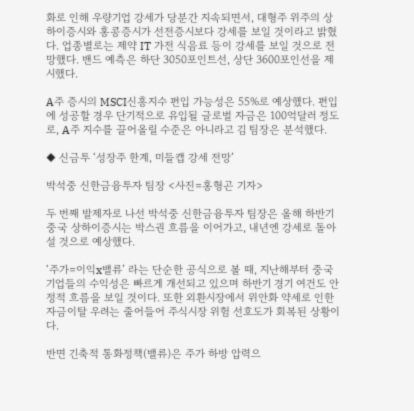화로 인해 우량기업 강세가 당분간 지속되면서, 대형주 위주의 상하이증시와 홍콩증시가 선전증시보다 강세를 보일 것이라고 밝혔다. 업종별로는 제약 IT 가전 식음료 등이 강세를 보일 것으로 전망했다. 밴드 예측은 하단 3050포인트선, 상단 3600포인선을 제시했다.

A주 증시의 MSCI신흥지수 편입 가능성은 55%로 예상했다. 편입에 성공할 경우 단기적으로 유입될 글로벌 자금은 100억달러 정도로, A주 지수를 끌어올릴 수준은 아니라고 김 팀장은 분석했다.

◆ 신금투 ‘성장주 한계, 미들캡 강세 전망’

박석중 신한금융투자 팀장 <사진=홍형곤 기자>

두 번째 발제자로 나선 박석중 신한금융투자 팀장은 올해 하반기 중국 상하이증시는 박스권 흐름을 이어가고, 내년엔 강세로 돌아설 것으로 예상했다.

‘주가=이익x밸류’ 라는 단순한 공식으로 볼 때, 지난해부터 중국 기업들의 수익성은 빠르게 개선되고 있으며 하반기 경기 여건도 안정적 흐름을 보일 것이다. 또한 외환시장에서 위안화 약세로 인한 자금이탈 우려는 줄어들어 주식시장 위험 선호도가 회복된 상황이다.

반면 긴축적 통화정책(밸류)은 주가 하방 압력으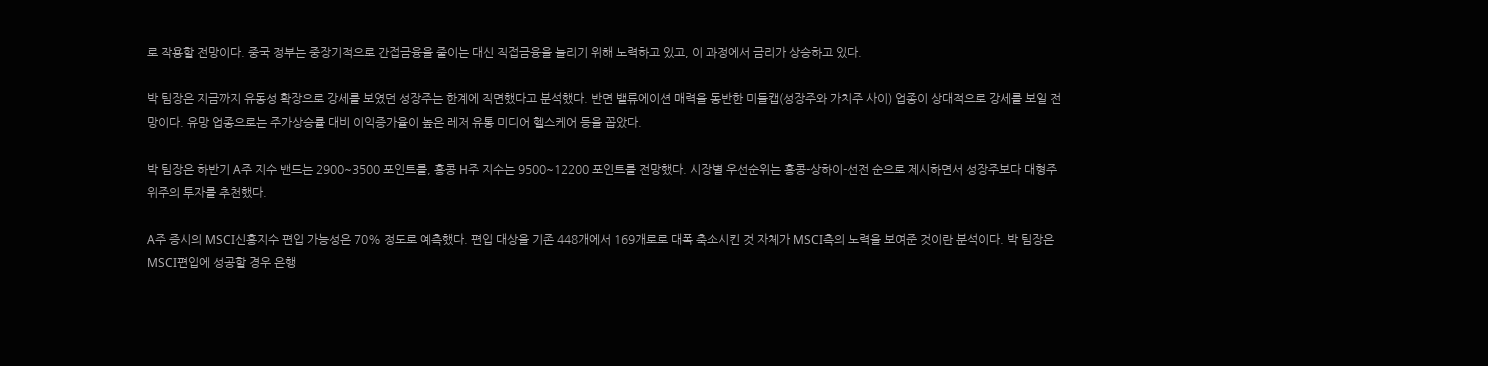로 작용할 전망이다. 중국 정부는 중장기적으로 간접금융을 줄이는 대신 직접금융을 늘리기 위해 노력하고 있고, 이 과정에서 금리가 상승하고 있다.

박 팀장은 지금까지 유동성 확장으로 강세를 보였던 성장주는 한계에 직면했다고 분석했다. 반면 밸류에이션 매력을 동반한 미들캡(성장주와 가치주 사이) 업종이 상대적으로 강세를 보일 전망이다. 유망 업종으로는 주가상승률 대비 이익증가율이 높은 레저 유통 미디어 헬스케어 등을 꼽았다.

박 팀장은 하반기 A주 지수 밴드는 2900~3500 포인트를, 홍콩 H주 지수는 9500~12200 포인트를 전망했다. 시장별 우선순위는 홍콩-상하이-선전 순으로 제시하면서 성장주보다 대형주 위주의 투자를 추천했다.

A주 증시의 MSCI신흥지수 편입 가능성은 70% 정도로 예측했다. 편입 대상을 기존 448개에서 169개로로 대폭 축소시킨 것 자체가 MSCI측의 노력을 보여준 것이란 분석이다. 박 팀장은 MSCI편입에 성공할 경우 은행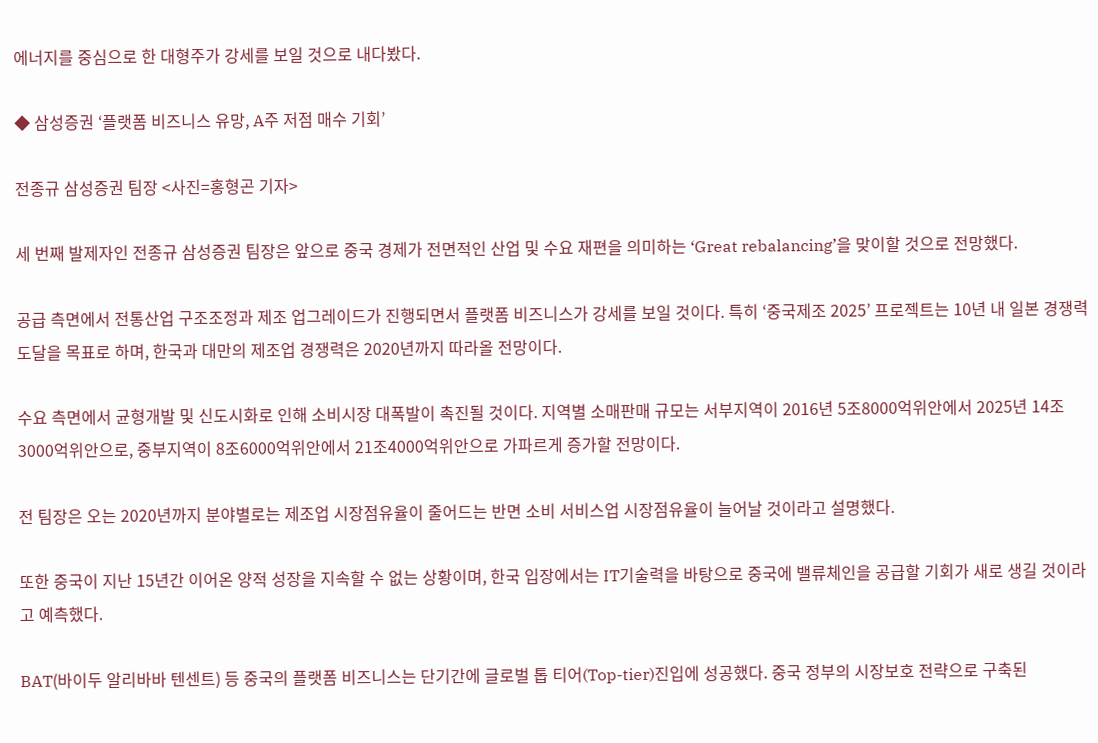에너지를 중심으로 한 대형주가 강세를 보일 것으로 내다봤다.

◆ 삼성증권 ‘플랫폼 비즈니스 유망, A주 저점 매수 기회’

전종규 삼성증권 팀장 <사진=홍형곤 기자>

세 번째 발제자인 전종규 삼성증권 팀장은 앞으로 중국 경제가 전면적인 산업 및 수요 재편을 의미하는 ‘Great rebalancing’을 맞이할 것으로 전망했다.

공급 측면에서 전통산업 구조조정과 제조 업그레이드가 진행되면서 플랫폼 비즈니스가 강세를 보일 것이다. 특히 ‘중국제조 2025’ 프로젝트는 10년 내 일본 경쟁력 도달을 목표로 하며, 한국과 대만의 제조업 경쟁력은 2020년까지 따라올 전망이다.

수요 측면에서 균형개발 및 신도시화로 인해 소비시장 대폭발이 촉진될 것이다. 지역별 소매판매 규모는 서부지역이 2016년 5조8000억위안에서 2025년 14조3000억위안으로, 중부지역이 8조6000억위안에서 21조4000억위안으로 가파르게 증가할 전망이다.

전 팀장은 오는 2020년까지 분야별로는 제조업 시장점유율이 줄어드는 반면 소비 서비스업 시장점유율이 늘어날 것이라고 설명했다.

또한 중국이 지난 15년간 이어온 양적 성장을 지속할 수 없는 상황이며, 한국 입장에서는 IT기술력을 바탕으로 중국에 밸류체인을 공급할 기회가 새로 생길 것이라고 예측했다.

BAT(바이두 알리바바 텐센트) 등 중국의 플랫폼 비즈니스는 단기간에 글로벌 톱 티어(Top-tier)진입에 성공했다. 중국 정부의 시장보호 전략으로 구축된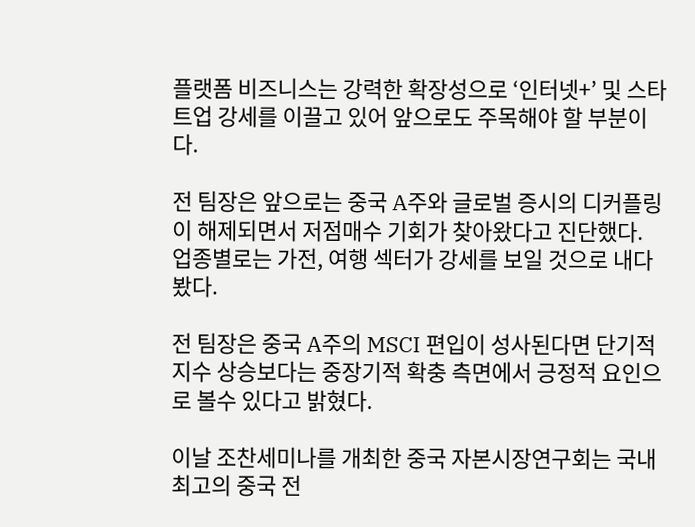플랫폼 비즈니스는 강력한 확장성으로 ‘인터넷+’ 및 스타트업 강세를 이끌고 있어 앞으로도 주목해야 할 부분이다.

전 팀장은 앞으로는 중국 A주와 글로벌 증시의 디커플링이 해제되면서 저점매수 기회가 찾아왔다고 진단했다. 업종별로는 가전, 여행 섹터가 강세를 보일 것으로 내다봤다.

전 팀장은 중국 A주의 MSCI 편입이 성사된다면 단기적 지수 상승보다는 중장기적 확충 측면에서 긍정적 요인으로 볼수 있다고 밝혔다.

이날 조찬세미나를 개최한 중국 자본시장연구회는 국내 최고의 중국 전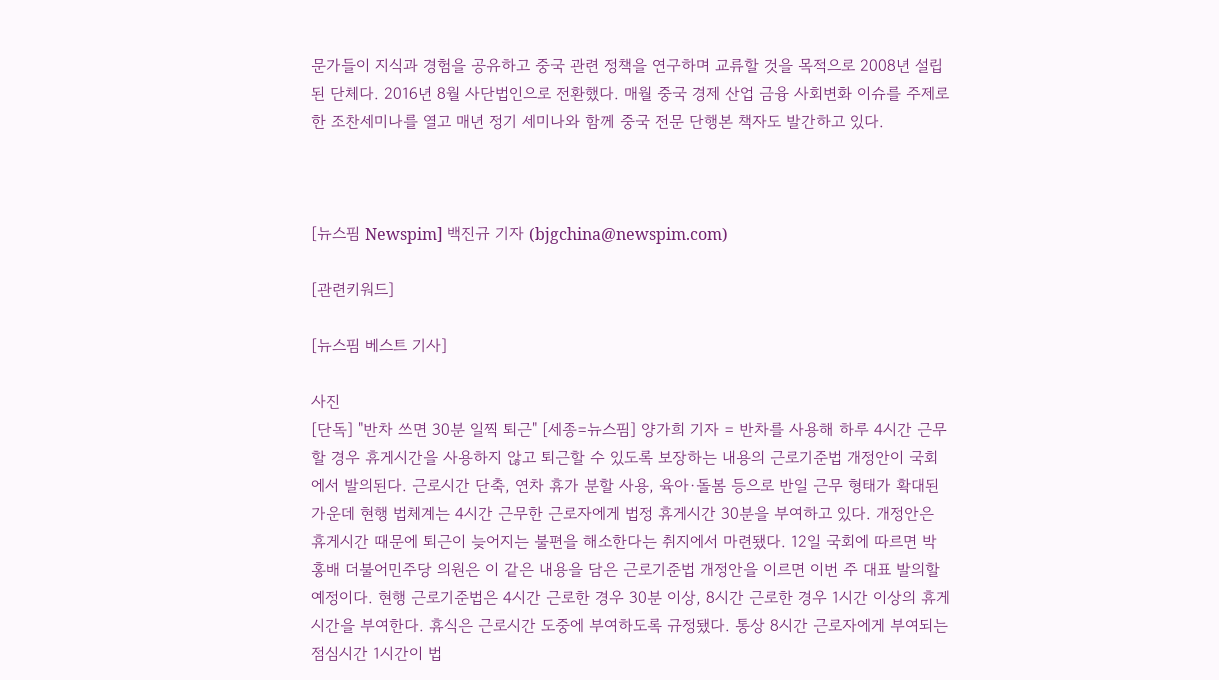문가들이 지식과 경험을 공유하고 중국 관련 정책을 연구하며 교류할 것을 목적으로 2008년 설립된 단체다. 2016년 8월 사단법인으로 전환했다. 매월 중국 경제 산업 금융 사회변화 이슈를 주제로 한 조찬세미나를 열고 매년 정기 세미나와 함께 중국 전문 단행본 책자도 발간하고 있다.



[뉴스핌 Newspim] 백진규 기자 (bjgchina@newspim.com)

[관련키워드]

[뉴스핌 베스트 기사]

사진
[단독] "반차 쓰면 30분 일찍 퇴근" [세종=뉴스핌] 양가희 기자 = 반차를 사용해 하루 4시간 근무할 경우 휴게시간을 사용하지 않고 퇴근할 수 있도록 보장하는 내용의 근로기준법 개정안이 국회에서 발의된다. 근로시간 단축, 연차 휴가 분할 사용, 육아·돌봄 등으로 반일 근무 형태가 확대된 가운데 현행 법체계는 4시간 근무한 근로자에게 법정 휴게시간 30분을 부여하고 있다. 개정안은 휴게시간 때문에 퇴근이 늦어지는 불편을 해소한다는 취지에서 마련됐다. 12일 국회에 따르면 박홍배 더불어민주당 의원은 이 같은 내용을 담은 근로기준법 개정안을 이르면 이번 주 대표 발의할 예정이다. 현행 근로기준법은 4시간 근로한 경우 30분 이상, 8시간 근로한 경우 1시간 이상의 휴게시간을 부여한다. 휴식은 근로시간 도중에 부여하도록 규정됐다. 통상 8시간 근로자에게 부여되는 점심시간 1시간이 법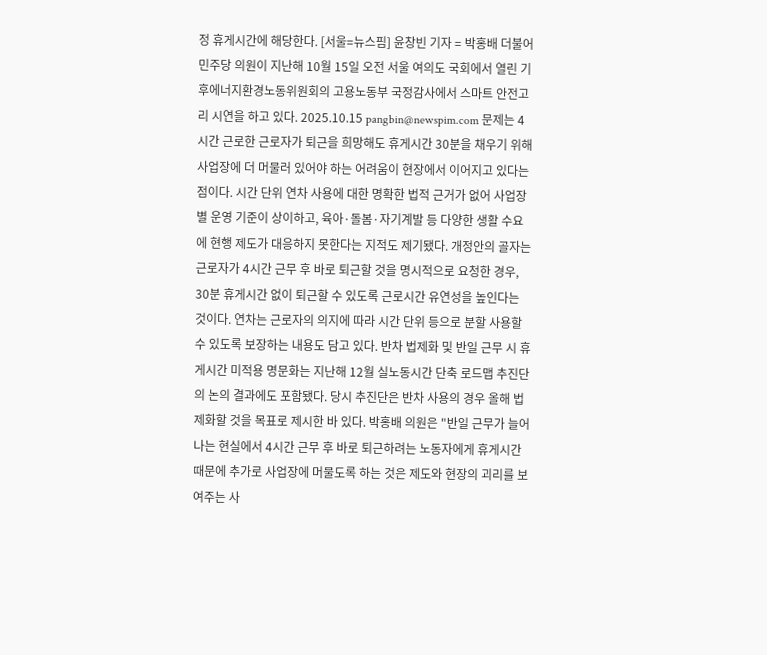정 휴게시간에 해당한다. [서울=뉴스핌] 윤창빈 기자 = 박홍배 더불어민주당 의원이 지난해 10월 15일 오전 서울 여의도 국회에서 열린 기후에너지환경노동위원회의 고용노동부 국정감사에서 스마트 안전고리 시연을 하고 있다. 2025.10.15 pangbin@newspim.com 문제는 4시간 근로한 근로자가 퇴근을 희망해도 휴게시간 30분을 채우기 위해 사업장에 더 머물러 있어야 하는 어려움이 현장에서 이어지고 있다는 점이다. 시간 단위 연차 사용에 대한 명확한 법적 근거가 없어 사업장별 운영 기준이 상이하고, 육아·돌봄·자기계발 등 다양한 생활 수요에 현행 제도가 대응하지 못한다는 지적도 제기됐다. 개정안의 골자는 근로자가 4시간 근무 후 바로 퇴근할 것을 명시적으로 요청한 경우, 30분 휴게시간 없이 퇴근할 수 있도록 근로시간 유연성을 높인다는 것이다. 연차는 근로자의 의지에 따라 시간 단위 등으로 분할 사용할 수 있도록 보장하는 내용도 담고 있다. 반차 법제화 및 반일 근무 시 휴게시간 미적용 명문화는 지난해 12월 실노동시간 단축 로드맵 추진단의 논의 결과에도 포함됐다. 당시 추진단은 반차 사용의 경우 올해 법제화할 것을 목표로 제시한 바 있다. 박홍배 의원은 "반일 근무가 늘어나는 현실에서 4시간 근무 후 바로 퇴근하려는 노동자에게 휴게시간 때문에 추가로 사업장에 머물도록 하는 것은 제도와 현장의 괴리를 보여주는 사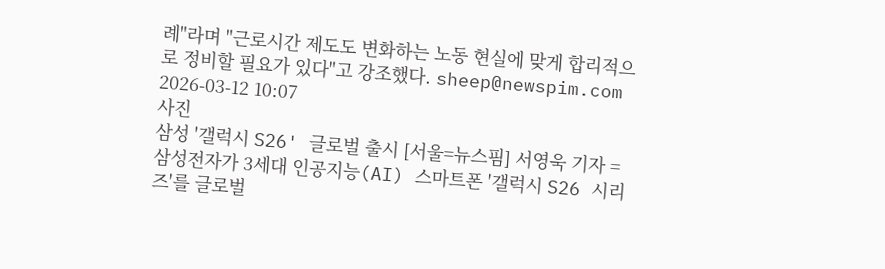례"라며 "근로시간 제도도 변화하는 노동 현실에 맞게 합리적으로 정비할 필요가 있다"고 강조했다. sheep@newspim.com 2026-03-12 10:07
사진
삼성 '갤럭시 S26' 글로벌 출시 [서울=뉴스핌] 서영욱 기자 = 삼성전자가 3세대 인공지능(AI) 스마트폰 '갤럭시 S26 시리즈'를 글로벌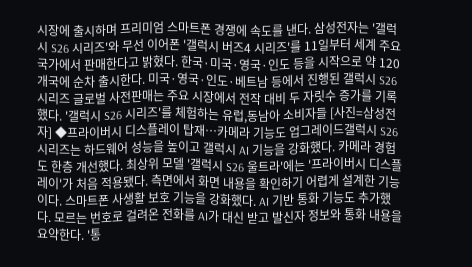시장에 출시하며 프리미엄 스마트폰 경쟁에 속도를 낸다. 삼성전자는 '갤럭시 S26 시리즈'와 무선 이어폰 '갤럭시 버즈4 시리즈'를 11일부터 세계 주요 국가에서 판매한다고 밝혔다. 한국·미국·영국·인도 등을 시작으로 약 120개국에 순차 출시한다. 미국·영국·인도·베트남 등에서 진행된 갤럭시 S26 시리즈 글로벌 사전판매는 주요 시장에서 전작 대비 두 자릿수 증가를 기록했다. '갤럭시 S26 시리즈'를 체험하는 유럽,동남아 소비자들 [사진=삼성전자] ◆프라이버시 디스플레이 탑재…카메라 기능도 업그레이드갤럭시 S26 시리즈는 하드웨어 성능을 높이고 갤럭시 AI 기능을 강화했다. 카메라 경험도 한층 개선했다. 최상위 모델 '갤럭시 S26 울트라'에는 '프라이버시 디스플레이'가 처음 적용됐다. 측면에서 화면 내용을 확인하기 어렵게 설계한 기능이다. 스마트폰 사생활 보호 기능을 강화했다. AI 기반 통화 기능도 추가했다. 모르는 번호로 걸려온 전화를 AI가 대신 받고 발신자 정보와 통화 내용을 요약한다. '통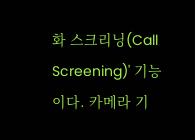화 스크리닝(Call Screening)' 기능이다. 카메라 기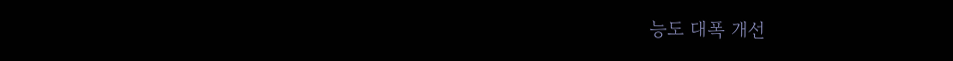능도 대폭 개선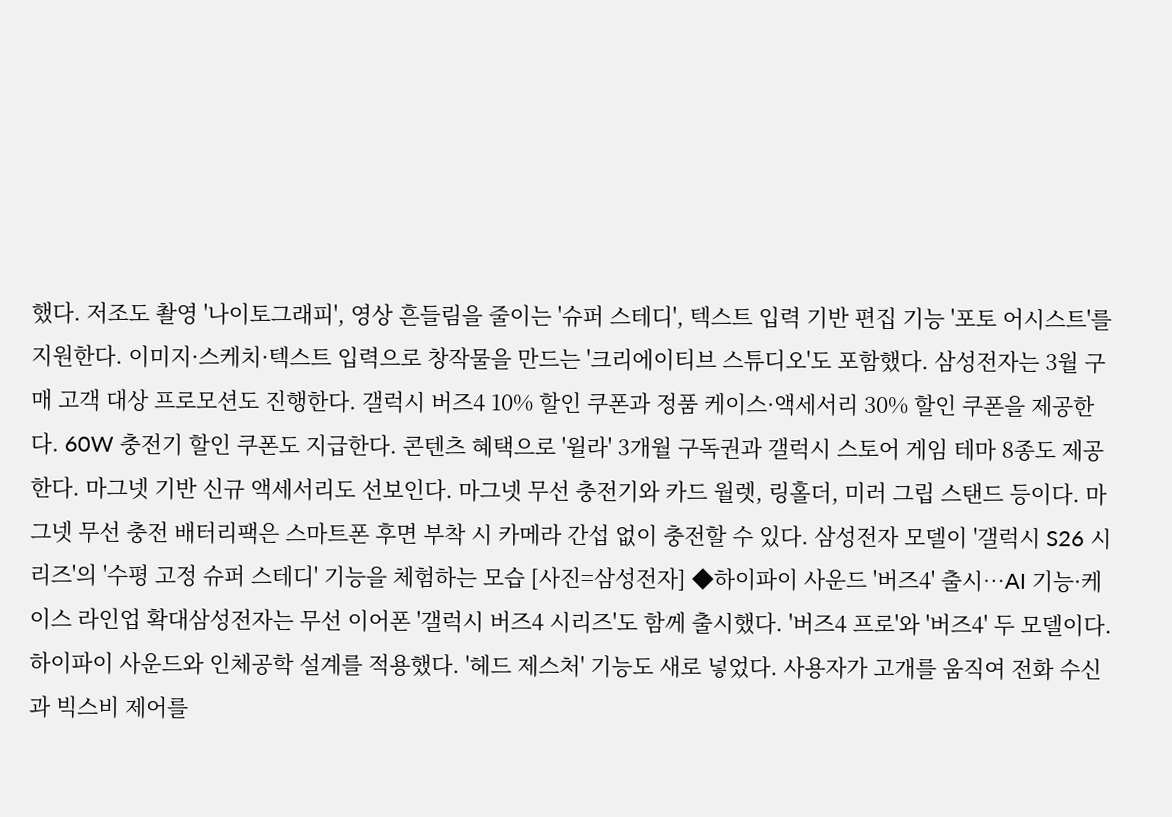했다. 저조도 촬영 '나이토그래피', 영상 흔들림을 줄이는 '슈퍼 스테디', 텍스트 입력 기반 편집 기능 '포토 어시스트'를 지원한다. 이미지·스케치·텍스트 입력으로 창작물을 만드는 '크리에이티브 스튜디오'도 포함했다. 삼성전자는 3월 구매 고객 대상 프로모션도 진행한다. 갤럭시 버즈4 10% 할인 쿠폰과 정품 케이스·액세서리 30% 할인 쿠폰을 제공한다. 60W 충전기 할인 쿠폰도 지급한다. 콘텐츠 혜택으로 '윌라' 3개월 구독권과 갤럭시 스토어 게임 테마 8종도 제공한다. 마그넷 기반 신규 액세서리도 선보인다. 마그넷 무선 충전기와 카드 월렛, 링홀더, 미러 그립 스탠드 등이다. 마그넷 무선 충전 배터리팩은 스마트폰 후면 부착 시 카메라 간섭 없이 충전할 수 있다. 삼성전자 모델이 '갤럭시 S26 시리즈'의 '수평 고정 슈퍼 스테디' 기능을 체험하는 모습 [사진=삼성전자] ◆하이파이 사운드 '버즈4' 출시…AI 기능·케이스 라인업 확대삼성전자는 무선 이어폰 '갤럭시 버즈4 시리즈'도 함께 출시했다. '버즈4 프로'와 '버즈4' 두 모델이다. 하이파이 사운드와 인체공학 설계를 적용했다. '헤드 제스처' 기능도 새로 넣었다. 사용자가 고개를 움직여 전화 수신과 빅스비 제어를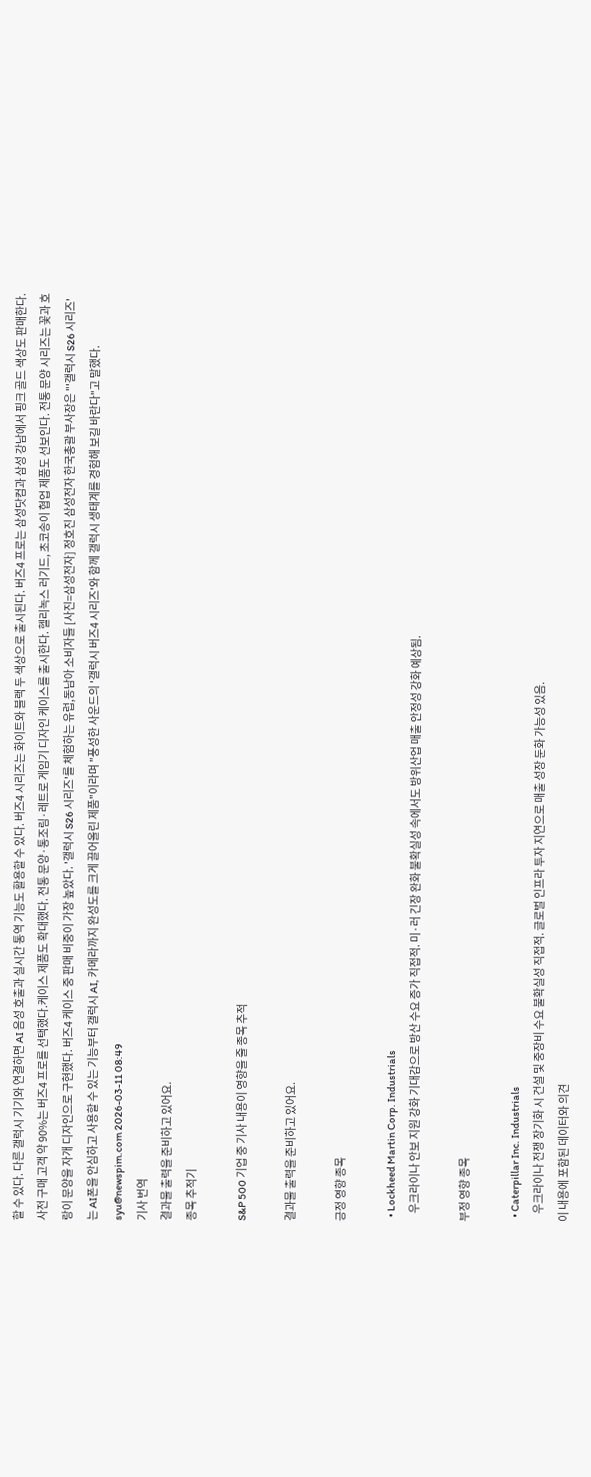할 수 있다. 다른 갤럭시 기기와 연결하면 AI 음성 호출과 실시간 통역 기능도 활용할 수 있다. 버즈4 시리즈는 화이트와 블랙 두 색상으로 출시된다. 버즈4 프로는 삼성닷컴과 삼성 강남에서 핑크 골드 색상도 판매한다. 사전 구매 고객 약 90%는 버즈4 프로를 선택했다.케이스 제품도 확대했다. 전통 문양·통조림·레트로 게임기 디자인 케이스를 출시한다. 헬리녹스 러기드, 초코송이 협업 제품도 선보인다. 전통 문양 시리즈는 꽃과 호랑이 문양을 자개 디자인으로 구현했다. 버즈4 케이스 중 판매 비중이 가장 높았다. '갤럭시 S26 시리즈'를 체험하는 유럽,동남아 소비자들 [사진=삼성전자] 정호진 삼성전자 한국총괄 부사장은 "'갤럭시 S26 시리즈'는 AI폰을 안심하고 사용할 수 있는 기능부터 갤럭시 AI, 카메라까지 완성도를 크게 끌어올린 제품"이라며 "풍성한 사운드의 '갤럭시 버즈4 시리즈'와 함께 갤럭시 생태계를 경험해 보길 바란다"고 말했다. syu@newspim.com 2026-03-11 08:49
기사 번역
결과물 출력을 준비하고 있어요.
종목 추적기

S&P 500 기업 중 기사 내용이 영향을 줄 종목 추적

결과물 출력을 준비하고 있어요.

긍정 영향 종목

  • Lockheed Martin Corp. Industrials
    우크라이나 안보 지원 강화 기대감으로 방산 수요 증가 직접적. 미·러 긴장 완화 불확실성 속에서도 방위산업 매출 안정성 강화 예상됨.

부정 영향 종목

  • Caterpillar Inc. Industrials
    우크라이나 전쟁 장기화 시 건설 및 중장비 수요 불확실성 직접적. 글로벌 인프라 투자 지연으로 매출 성장 둔화 가능성 있음.
이 내용에 포함된 데이터와 의견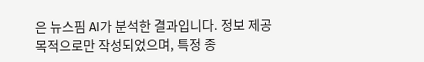은 뉴스핌 AI가 분석한 결과입니다. 정보 제공 목적으로만 작성되었으며, 특정 종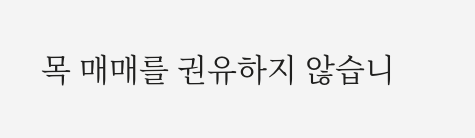목 매매를 권유하지 않습니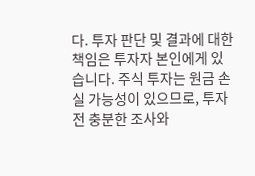다. 투자 판단 및 결과에 대한 책임은 투자자 본인에게 있습니다. 주식 투자는 원금 손실 가능성이 있으므로, 투자 전 충분한 조사와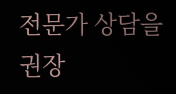전문가 상담을 권장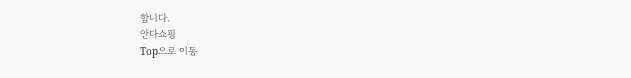합니다.
안다쇼핑
Top으로 이동